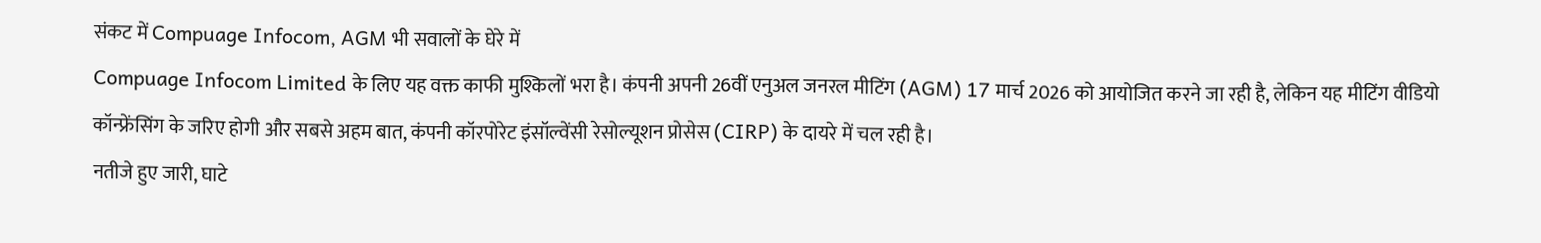संकट में Compuage Infocom, AGM भी सवालों के घेरे में
Compuage Infocom Limited के लिए यह वक्त काफी मुश्किलों भरा है। कंपनी अपनी 26वीं एनुअल जनरल मीटिंग (AGM) 17 मार्च 2026 को आयोजित करने जा रही है, लेकिन यह मीटिंग वीडियो कॉन्फ्रेंसिंग के जरिए होगी और सबसे अहम बात, कंपनी कॉरपोरेट इंसॉल्वेंसी रेसोल्यूशन प्रोसेस (CIRP) के दायरे में चल रही है।
नतीजे हुए जारी, घाटे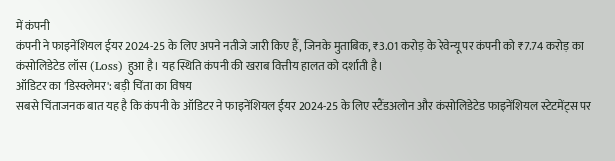में कंपनी
कंपनी ने फाइनेंशियल ईयर 2024-25 के लिए अपने नतीजे जारी किए हैं, जिनके मुताबिक, ₹3.01 करोड़ के रेवेन्यू पर कंपनी को ₹7.74 करोड़ का कंसोलिडेटेड लॉस (Loss) हुआ है। यह स्थिति कंपनी की खराब वित्तीय हालत को दर्शाती है।
ऑडिटर का 'डिस्क्लेमर': बड़ी चिंता का विषय
सबसे चिंताजनक बात यह है कि कंपनी के ऑडिटर ने फाइनेंशियल ईयर 2024-25 के लिए स्टैंडअलोन और कंसोलिडेटेड फाइनेंशियल स्टेटमेंट्स पर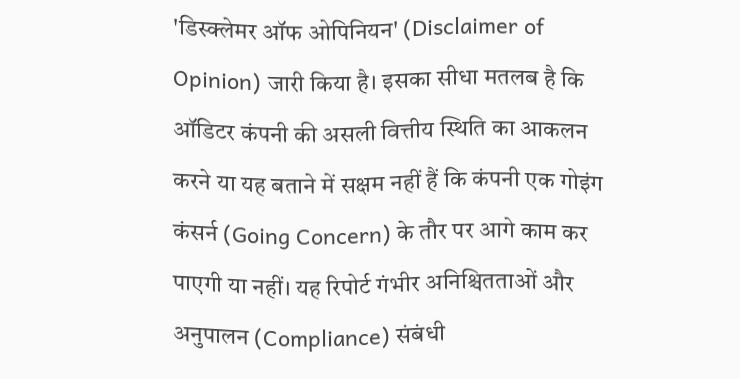'डिस्क्लेमर ऑफ ओपिनियन' (Disclaimer of Opinion) जारी किया है। इसका सीधा मतलब है कि ऑडिटर कंपनी की असली वित्तीय स्थिति का आकलन करने या यह बताने में सक्षम नहीं हैं कि कंपनी एक गोइंग कंसर्न (Going Concern) के तौर पर आगे काम कर पाएगी या नहीं। यह रिपोर्ट गंभीर अनिश्चितताओं और अनुपालन (Compliance) संबंधी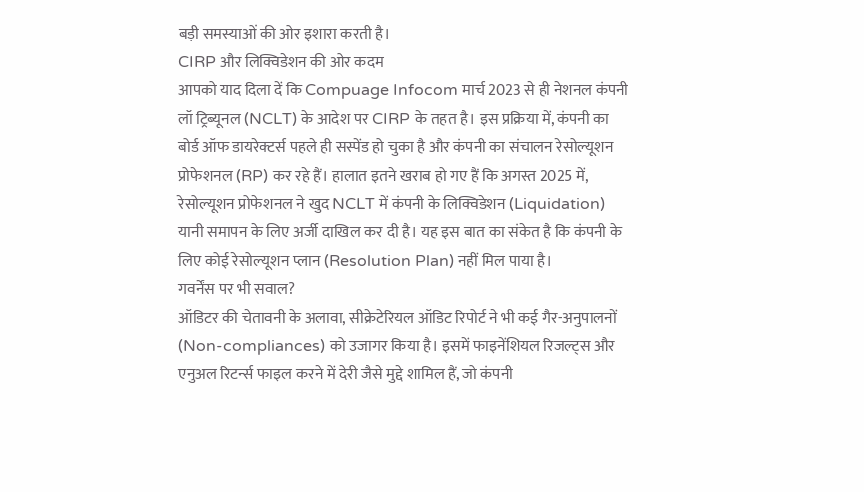बड़ी समस्याओं की ओर इशारा करती है।
CIRP और लिक्विडेशन की ओर कदम
आपको याद दिला दें कि Compuage Infocom मार्च 2023 से ही नेशनल कंपनी लॉ ट्रिब्यूनल (NCLT) के आदेश पर CIRP के तहत है। इस प्रक्रिया में, कंपनी का बोर्ड ऑफ डायरेक्टर्स पहले ही सस्पेंड हो चुका है और कंपनी का संचालन रेसोल्यूशन प्रोफेशनल (RP) कर रहे हैं। हालात इतने खराब हो गए हैं कि अगस्त 2025 में, रेसोल्यूशन प्रोफेशनल ने खुद NCLT में कंपनी के लिक्विडेशन (Liquidation) यानी समापन के लिए अर्जी दाखिल कर दी है। यह इस बात का संकेत है कि कंपनी के लिए कोई रेसोल्यूशन प्लान (Resolution Plan) नहीं मिल पाया है।
गवर्नेंस पर भी सवाल?
ऑडिटर की चेतावनी के अलावा, सीक्रेटेरियल ऑडिट रिपोर्ट ने भी कई गैर-अनुपालनों (Non-compliances) को उजागर किया है। इसमें फाइनेंशियल रिजल्ट्स और एनुअल रिटर्न्स फाइल करने में देरी जैसे मुद्दे शामिल हैं, जो कंपनी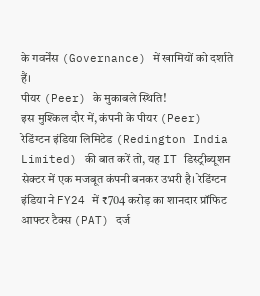के गवर्नेंस (Governance) में खामियों को दर्शाते हैं।
पीयर (Peer) के मुकाबले स्थिति!
इस मुश्किल दौर में, कंपनी के पीयर (Peer) रेडिंग्टन इंडिया लिमिटेड (Redington India Limited) की बात करें तो, यह IT डिस्ट्रीब्यूशन सेक्टर में एक मजबूत कंपनी बनकर उभरी है। रेडिंग्टन इंडिया ने FY24 में ₹704 करोड़ का शानदार प्रॉफिट आफ्टर टैक्स (PAT) दर्ज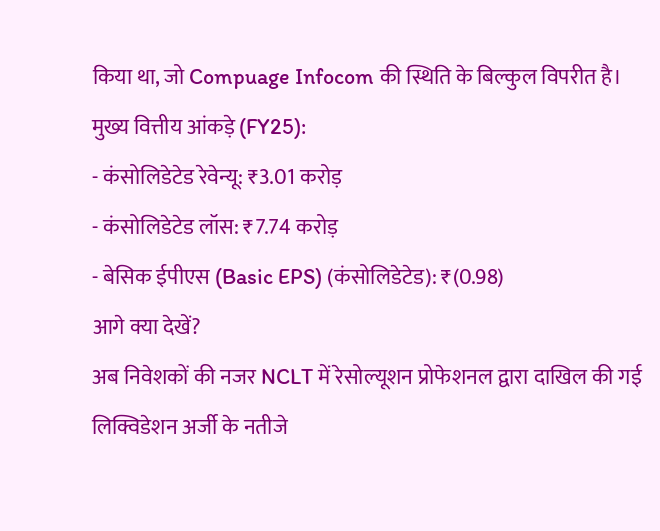किया था, जो Compuage Infocom की स्थिति के बिल्कुल विपरीत है।
मुख्य वित्तीय आंकड़े (FY25):
- कंसोलिडेटेड रेवेन्यू: ₹3.01 करोड़
- कंसोलिडेटेड लॉस: ₹7.74 करोड़
- बेसिक ईपीएस (Basic EPS) (कंसोलिडेटेड): ₹(0.98)
आगे क्या देखें?
अब निवेशकों की नजर NCLT में रेसोल्यूशन प्रोफेशनल द्वारा दाखिल की गई लिक्विडेशन अर्जी के नतीजे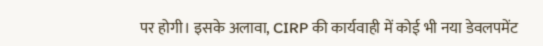पर होगी। इसके अलावा, CIRP की कार्यवाही में कोई भी नया डेवलपमेंट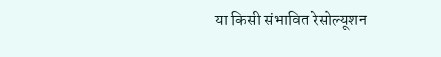या किसी संभावित रेसोल्यूशन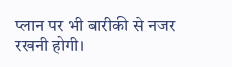प्लान पर भी बारीकी से नजर रखनी होगी।